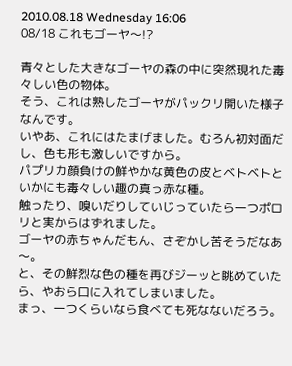2010.08.18 Wednesday 16:06
08/18 これもゴーヤ〜!?

青々とした大きなゴーヤの森の中に突然現れた毒々しい色の物体。
そう、これは熟したゴーヤがパックリ開いた様子なんです。
いやあ、これにはたまげました。むろん初対面だし、色も形も激しいですから。
パプリカ顔負けの鮮やかな黄色の皮とベトベトといかにも毒々しい趣の真っ赤な種。
触ったり、嗅いだりしていじっていたら一つポロリと実からはずれました。
ゴーヤの赤ちゃんだもん、さぞかし苦そうだなあ〜。
と、その鮮烈な色の種を再びジーッと眺めていたら、やおら口に入れてしまいました。
まっ、一つくらいなら食べても死なないだろう。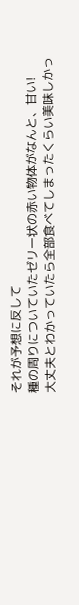それが予想に反して
種の周りについていたゼリー状の赤い物体がなんと、甘い!
大丈夫とわかっていたら全部食べてしまったくらい美味しかっ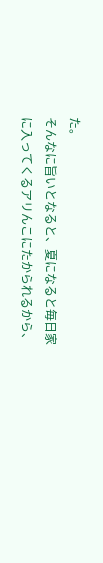た。
そんなに旨いとなると、夏になると毎日家に入ってくるアリんこにたかられるから、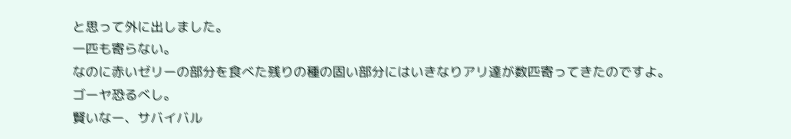と思って外に出しました。
一匹も寄らない。
なのに赤いゼリーの部分を食べた残りの種の固い部分にはいきなりアリ達が数匹寄ってきたのですよ。
ゴーヤ恐るべし。
賢いなー、サバイバル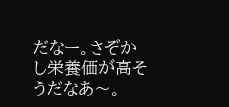だなー。さぞかし栄養価が高そうだなあ〜。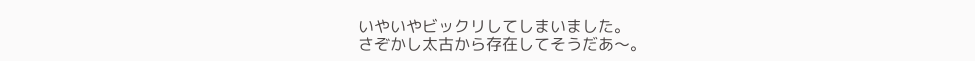いやいやビックリしてしまいました。
さぞかし太古から存在してそうだあ〜。